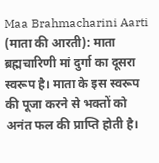Maa Brahmacharini Aarti (माता की आरती): माता ब्रह्मचारिणी मां दुर्गा का दूसरा स्वरूप है। माता के इस स्वरूप की पूजा करने से भक्तों को अनंत फल की प्राप्ति होती है।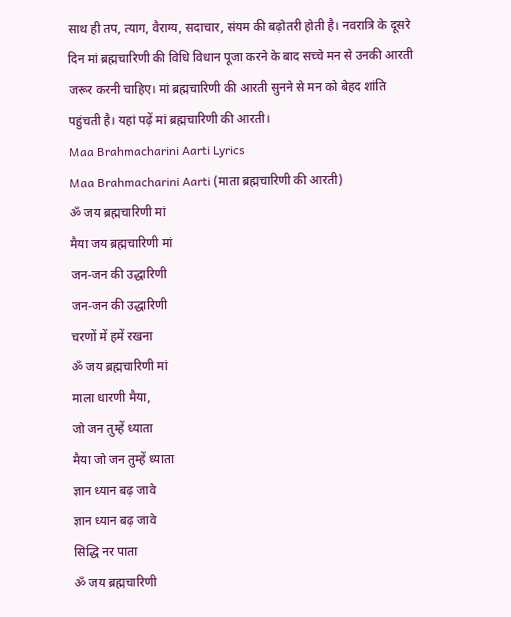साथ ही तप, त्याग, वैराग्य, सदाचार, संयम की बढ़ोतरी होती है। नवरात्रि के दूसरे दिन मां ब्रह्मचारिणी की विधि विधान पूजा करने के बाद सच्चे मन से उनकी आरती जरूर करनी चाहिए। मां ब्रह्मचारिणी की आरती सुनने से मन को बेहद शांति पहुंचती है। यहां पढ़ें मां ब्रह्मचारिणी की आरती।
Maa Brahmacharini Aarti Lyrics
Maa Brahmacharini Aarti (माता ब्रह्मचारिणी की आरती)
ॐ जय ब्रह्मचारिणी मां
मैया जय ब्रह्मचारिणी मां
जन-जन की उद्धारिणी
जन-जन की उद्धारिणी
चरणों में हमें रखना
ॐ जय ब्रह्मचारिणी मां
माला धारणी मैया,
जो जन तुम्हें ध्याता
मैया जो जन तुम्हें ध्याता
ज्ञान ध्यान बढ़ जावे
ज्ञान ध्यान बढ़ जावे
सिद्धि नर पाता
ॐ जय ब्रह्मचारिणी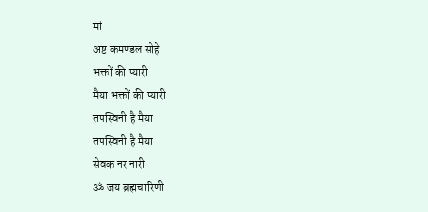मां
अष्ट कमण्डल सोहे
भक्तों की प्यारी
मैया भक्तों की प्यारी
तपस्विनी है मैया
तपस्विनी है मैया
सेवक नर नारी
ॐ जय ब्रह्मचारिणी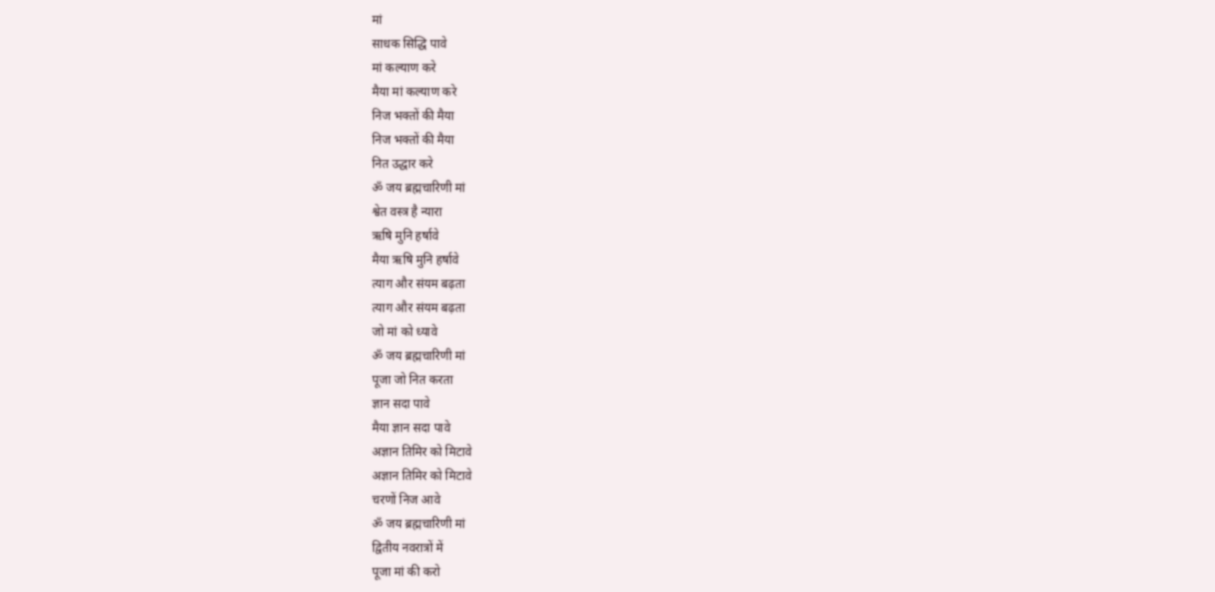मां
साधक सिद्धि पावे
मां कल्याण करे
मैया मां कल्याण करे
निज भक्तों की मैया
निज भक्तों की मैया
नित उद्धार करे
ॐ जय ब्रह्मचारिणी मां
श्वेत वस्त्र है न्यारा
ऋषि मुनि हर्षावे
मैया ऋषि मुनि हर्षावे
त्याग और संयम बढ़ता
त्याग और संयम बढ़ता
जो मां को ध्यावे
ॐ जय ब्रह्मचारिणी मां
पूजा जो नित करता
ज्ञान सदा पावे
मैया ज्ञान सदा पावे
अज्ञान तिमिर को मिटावे
अज्ञान तिमिर को मिटावे
चरणों निज आवे
ॐ जय ब्रह्मचारिणी मां
द्वितीय नवरात्रों में
पूजा मां की करो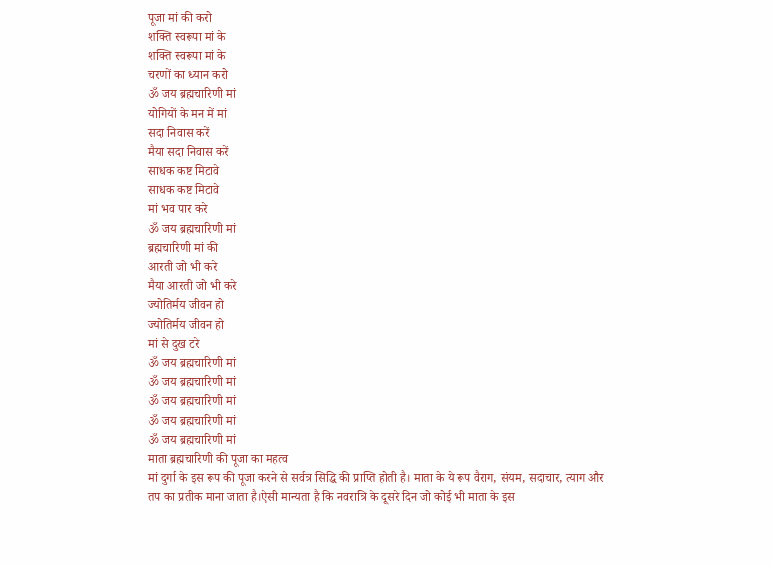पूजा मां की करो
शक्ति स्वरूपा मां के
शक्ति स्वरूपा मां के
चरणों का ध्यान करो
ॐ जय ब्रह्मचारिणी मां
योगियों के मन में मां
सदा निवास करें
मैया सदा निवास करें
साधक कष्ट मिटावे
साधक कष्ट मिटावे
मां भव पार करे
ॐ जय ब्रह्मचारिणी मां
ब्रह्मचारिणी मां की
आरती जो भी करे
मैया आरती जो भी करे
ज्योतिर्मय जीवन हो
ज्योतिर्मय जीवन हो
मां से दुख टरे
ॐ जय ब्रह्मचारिणी मां
ॐ जय ब्रह्मचारिणी मां
ॐ जय ब्रह्मचारिणी मां
ॐ जय ब्रह्मचारिणी मां
ॐ जय ब्रह्मचारिणी मां
माता ब्रह्मचारिणी की पूजा का महत्व
मां दुर्गा के इस रूप की पूजा करने से सर्वत्र सिद्धि की प्राप्ति होती है। माता के ये रूप वैराग, संयम, सदाचार, त्याग और तप का प्रतीक माना जाता है।ऐसी मान्यता है कि नवरात्रि के दूसरे दिन जो कोई भी माता के इस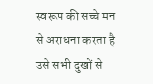स्वरूप की सच्चे मन से अराधना करता है उसे सभी दुखों से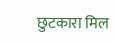छुटकारा मिल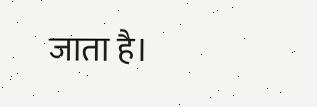जाता है।